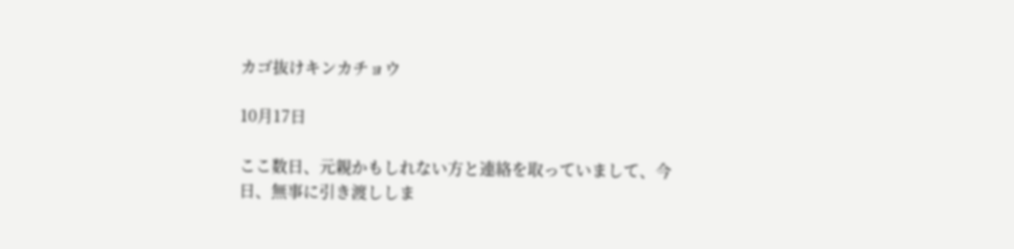カゴ抜けキンカチョウ

10月17日

ここ数日、元親かもしれない方と連絡を取っていまして、今日、無事に引き渡ししま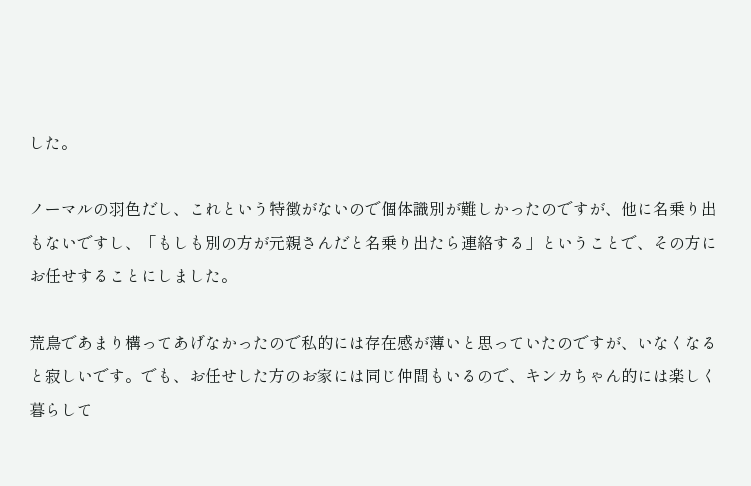した。

ノーマルの羽色だし、これという特徴がないので個体識別が難しかったのですが、他に名乗り出もないですし、「もしも別の方が元親さんだと名乗り出たら連絡する」ということで、その方にお任せすることにしました。

荒鳥であまり構ってあげなかったので私的には存在感が薄いと思っていたのですが、いなくなると寂しいです。でも、お任せした方のお家には同じ仲間もいるので、キンカちゃん的には楽しく暮らして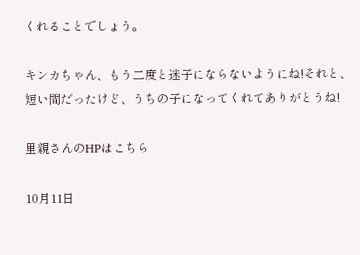くれることでしょう。

キンカちゃん、もう二度と迷子にならないようにね!それと、短い間だったけど、うちの子になってくれてありがとうね!

里親さんのHPはこちら

10月11日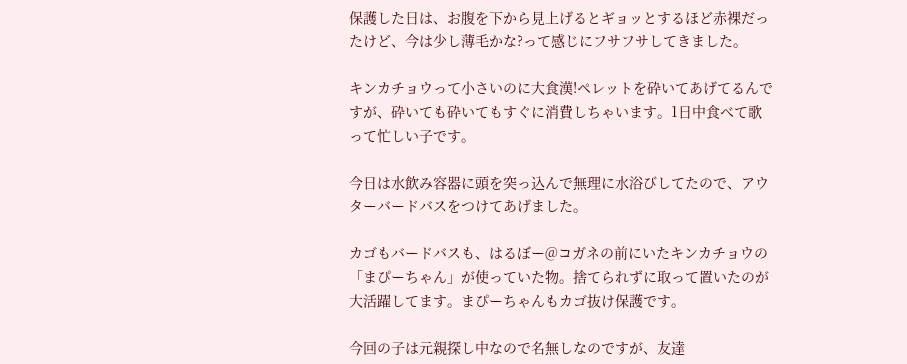保護した日は、お腹を下から見上げるとギョッとするほど赤裸だったけど、今は少し薄毛かな?って感じにフサフサしてきました。

キンカチョウって小さいのに大食漢!ペレットを砕いてあげてるんですが、砕いても砕いてもすぐに消費しちゃいます。1日中食べて歌って忙しい子です。

今日は水飲み容器に頭を突っ込んで無理に水浴びしてたので、アウターバードバスをつけてあげました。

カゴもバードバスも、はるぼー@コガネの前にいたキンカチョウの「まぴーちゃん」が使っていた物。捨てられずに取って置いたのが大活躍してます。まぴーちゃんもカゴ抜け保護です。

今回の子は元親探し中なので名無しなのですが、友達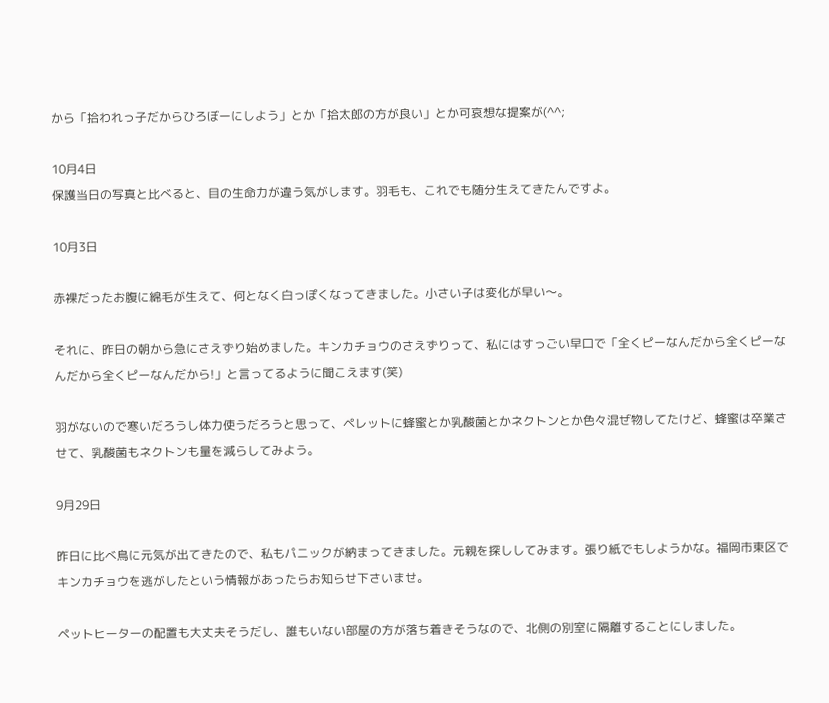から「拾われっ子だからひろぼーにしよう」とか「拾太郎の方が良い」とか可哀想な提案が(^^;

10月4日
保護当日の写真と比べると、目の生命力が違う気がします。羽毛も、これでも随分生えてきたんですよ。

10月3日

赤裸だったお腹に綿毛が生えて、何となく白っぽくなってきました。小さい子は変化が早い〜。

それに、昨日の朝から急にさえずり始めました。キンカチョウのさえずりって、私にはすっごい早口で「全くピーなんだから全くピーなんだから全くピーなんだから!」と言ってるように聞こえます(笑)

羽がないので寒いだろうし体力使うだろうと思って、ペレットに蜂蜜とか乳酸菌とかネクトンとか色々混ぜ物してたけど、蜂蜜は卒業させて、乳酸菌もネクトンも量を減らしてみよう。

9月29日

昨日に比べ鳥に元気が出てきたので、私もパニックが納まってきました。元親を探ししてみます。張り紙でもしようかな。福岡市東区でキンカチョウを逃がしたという情報があったらお知らせ下さいませ。

ペットヒーターの配置も大丈夫そうだし、誰もいない部屋の方が落ち着きそうなので、北側の別室に隔離することにしました。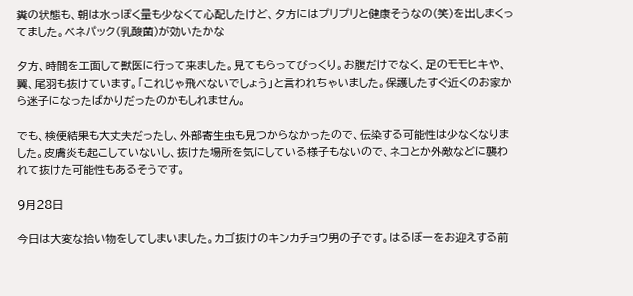糞の状態も、朝は水っぽく量も少なくて心配したけど、夕方にはプリプリと健康そうなの(笑)を出しまくってました。ベネパック(乳酸菌)が効いたかな

夕方、時間を工面して獣医に行って来ました。見てもらってびっくり。お腹だけでなく、足のモモヒキや、翼、尾羽も抜けています。「これじゃ飛べないでしょう」と言われちゃいました。保護したすぐ近くのお家から迷子になったばかりだったのかもしれません。

でも、検便結果も大丈夫だったし、外部寄生虫も見つからなかったので、伝染する可能性は少なくなりました。皮膚炎も起こしていないし、抜けた場所を気にしている様子もないので、ネコとか外敵などに襲われて抜けた可能性もあるそうです。

9月28日

今日は大変な拾い物をしてしまいました。カゴ抜けのキンカチョウ男の子です。はるぼーをお迎えする前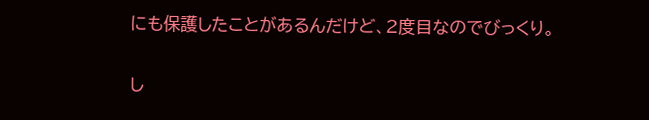にも保護したことがあるんだけど、2度目なのでびっくり。

し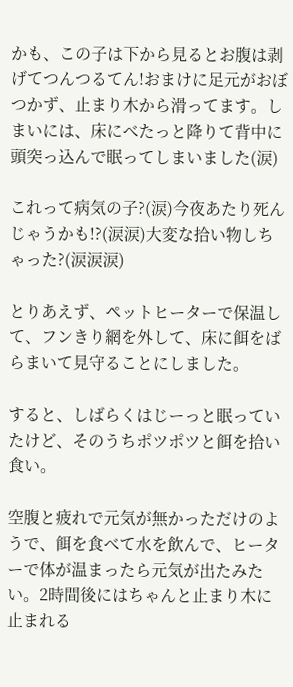かも、この子は下から見るとお腹は剥げてつんつるてん!おまけに足元がおぼつかず、止まり木から滑ってます。しまいには、床にべたっと降りて背中に頭突っ込んで眠ってしまいました(涙)

これって病気の子?(涙)今夜あたり死んじゃうかも!?(涙涙)大変な拾い物しちゃった?(涙涙涙)

とりあえず、ペットヒーターで保温して、フンきり網を外して、床に餌をばらまいて見守ることにしました。

すると、しばらくはじーっと眠っていたけど、そのうちポツポツと餌を拾い食い。

空腹と疲れで元気が無かっただけのようで、餌を食べて水を飲んで、ヒーターで体が温まったら元気が出たみたい。2時間後にはちゃんと止まり木に止まれる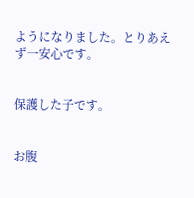ようになりました。とりあえず一安心です。


保護した子です。


お腹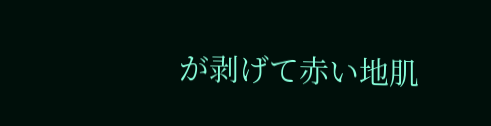が剥げて赤い地肌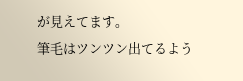が見えてます。
筆毛はツンツン出てるよう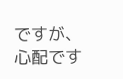ですが、心配です